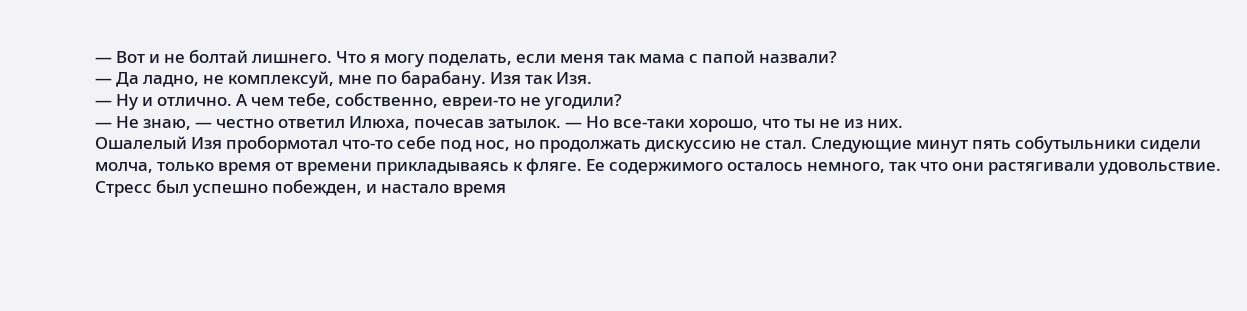— Вот и не болтай лишнего. Что я могу поделать, если меня так мама с папой назвали?
— Да ладно, не комплексуй, мне по барабану. Изя так Изя.
— Ну и отлично. А чем тебе, собственно, евреи-то не угодили?
— Не знаю, — честно ответил Илюха, почесав затылок. — Но все-таки хорошо, что ты не из них.
Ошалелый Изя пробормотал что-то себе под нос, но продолжать дискуссию не стал. Следующие минут пять собутыльники сидели молча, только время от времени прикладываясь к фляге. Ее содержимого осталось немного, так что они растягивали удовольствие.
Стресс был успешно побежден, и настало время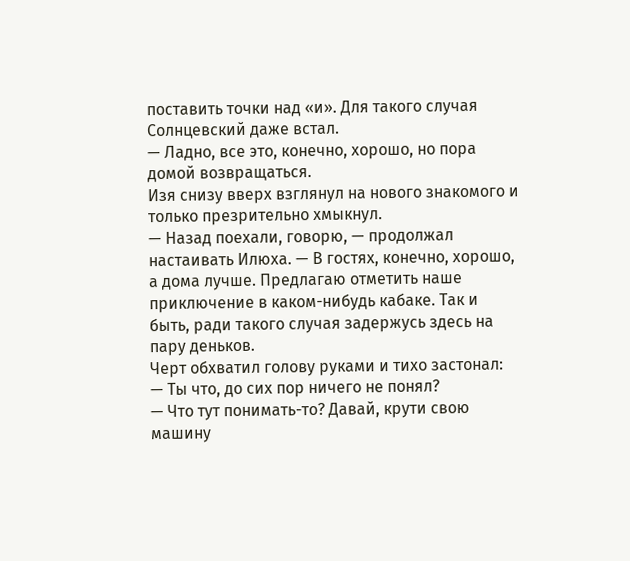поставить точки над «и». Для такого случая Солнцевский даже встал.
— Ладно, все это, конечно, хорошо, но пора домой возвращаться.
Изя снизу вверх взглянул на нового знакомого и только презрительно хмыкнул.
— Назад поехали, говорю, — продолжал настаивать Илюха. — В гостях, конечно, хорошо, а дома лучше. Предлагаю отметить наше приключение в каком-нибудь кабаке. Так и быть, ради такого случая задержусь здесь на пару деньков.
Черт обхватил голову руками и тихо застонал:
— Ты что, до сих пор ничего не понял?
— Что тут понимать-то? Давай, крути свою машину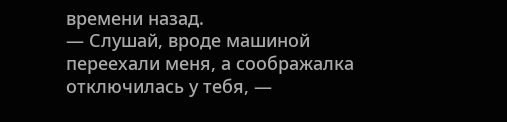времени назад.
— Слушай, вроде машиной переехали меня, а соображалка отключилась у тебя, —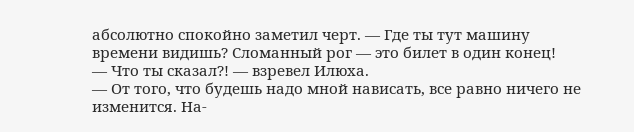абсолютно спокойно заметил черт. — Где ты тут машину времени видишь? Сломанный рог — это билет в один конец!
— Что ты сказал?! — взревел Илюха.
— От того, что будешь надо мной нависать, все равно ничего не изменится. На-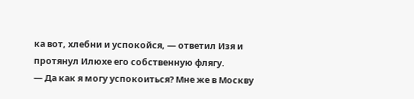ка вот, хлебни и успокойся, — ответил Изя и протянул Илюхе его собственную флягу.
— Да как я могу успокоиться? Мне же в Москву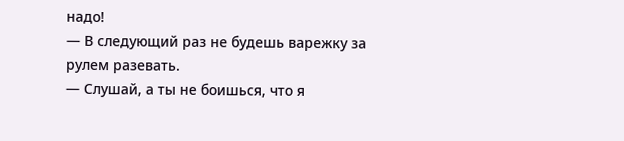надо!
— В следующий раз не будешь варежку за рулем разевать.
— Слушай, а ты не боишься, что я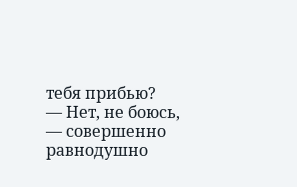тебя прибью?
— Нет, не боюсь, — совершенно равнодушно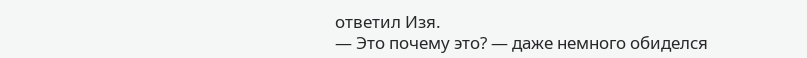ответил Изя.
— Это почему это? — даже немного обиделся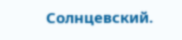Солнцевский.